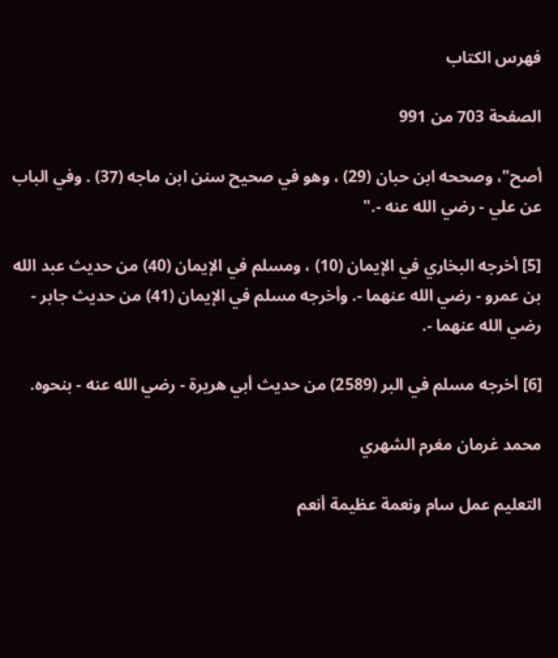فهرس الكتاب

الصفحة 703 من 991

أصح"، وصححه ابن حبان (29) ، وهو في صحيح سنن ابن ماجه (37) . وفي الباب عن علي - رضي الله عنه -."

[5] أخرجه البخاري في الإيمان (10) ، ومسلم في الإيمان (40) من حديث عبد الله بن عمرو - رضي الله عنهما -. وأخرجه مسلم في الإيمان (41) من حديث جابر - رضي الله عنهما -.

[6] أخرجه مسلم في البر (2589) من حديث أبي هريرة - رضي الله عنه - بنحوه.

محمد غرمان مغرم الشهري

التعليم عمل سام ونعمة عظيمة أنعم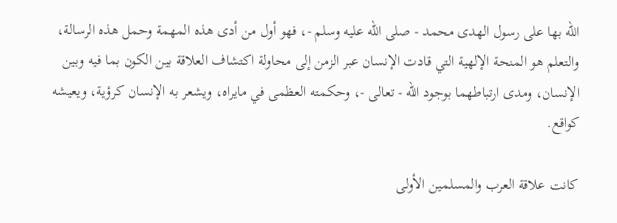الله بها على رسول الهدى محمد - صلى الله عليه وسلم -، فهو أول من أدى هذه المهمة وحمل هذه الرسالة، والتعلم هو المنحة الإلهية التي قادت الإنسان عبر الزمن إلى محاولة اكتشاف العلاقة بين الكون بما فيه وبين الإنسان، ومدى ارتباطهما بوجود الله - تعالى -، وحكمته العظمى في مايراه، ويشعر به الإنسان كرؤية، ويعيشه كواقع.

كانت علاقة العرب والمسلمين الأولى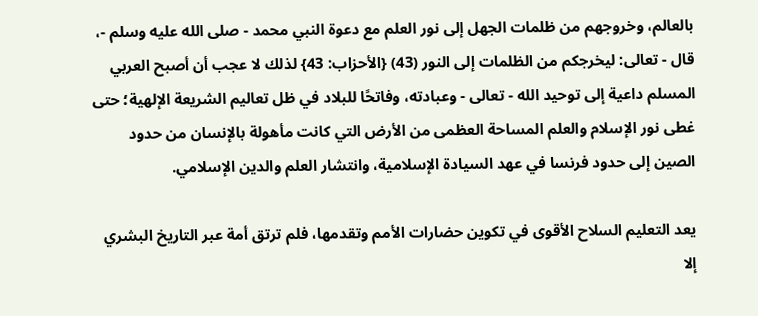بالعالم، وخروجهم من ظلمات الجهل إلى نور العلم مع دعوة النبي محمد - صلى الله عليه وسلم -، قال - تعالى: ليخرجكم من الظلمات إلى النور (43) {الأحزاب: 43} لذلك لا عجب أن أصبح العربي المسلم داعية إلى توحيد الله - تعالى - وعبادته، وفاتحًا للبلاد في ظل تعاليم الشريعة الإلهية؛ حتى غطى نور الإسلام والعلم المساحة العظمى من الأرض التي كانت مأهولة بالإنسان من حدود الصين إلى حدود فرنسا في عهد السيادة الإسلامية، وانتشار العلم والدين الإسلامي.

يعد التعليم السلاح الأقوى في تكوين حضارات الأمم وتقدمها، فلم ترتق أمة عبر التاريخ البشري إلا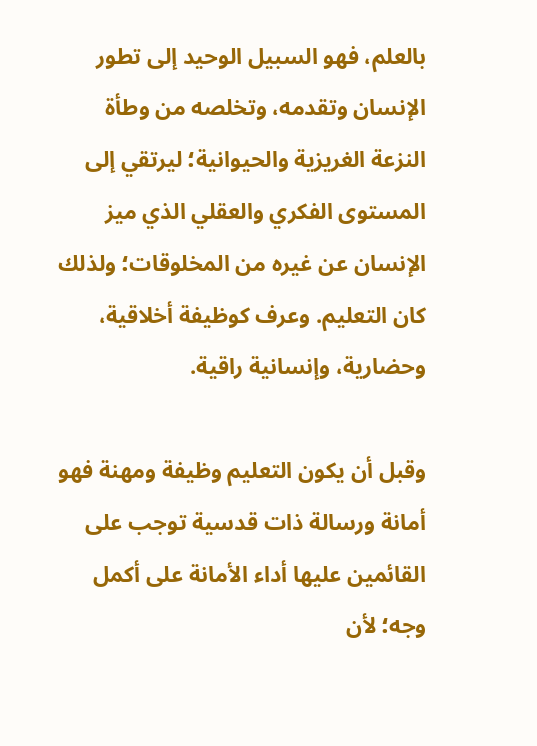بالعلم، فهو السبيل الوحيد إلى تطور الإنسان وتقدمه، وتخلصه من وطأة النزعة الغريزية والحيوانية؛ ليرتقي إلى المستوى الفكري والعقلي الذي ميز الإنسان عن غيره من المخلوقات؛ ولذلك كان التعليم. وعرف كوظيفة أخلاقية، وحضارية، وإنسانية راقية.

وقبل أن يكون التعليم وظيفة ومهنة فهو أمانة ورسالة ذات قدسية توجب على القائمين عليها أداء الأمانة على أكمل وجه؛ لأن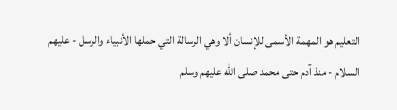التعليم هو المهمة الأسمى للإنسان ألا وهي الرسالة التي حملها الأنبياء والرسل - عليهم السلام - منذ آدم حتى محمد صلى الله عليهم وسلم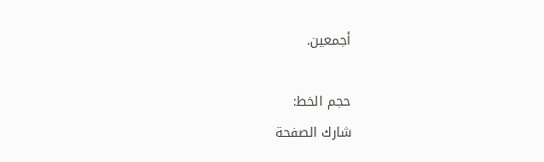أجمعين.

حجم الخط:
شارك الصفحة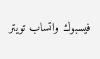فيسبوك واتساب تويتر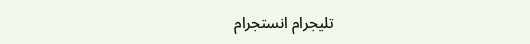تليجرام انستجرام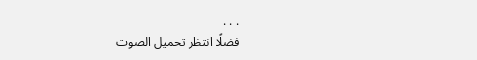. . .
فضلًا انتظر تحميل الصوت